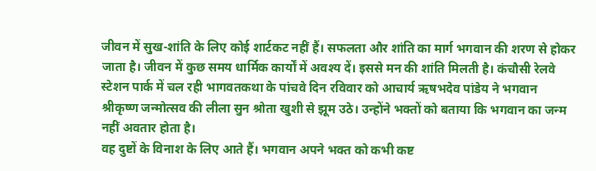जीवन में सुख-शांति के लिए कोई शार्टकट नहीं हैं। सफलता और शांति का मार्ग भगवान की शरण से होकर जाता है। जीवन में कुछ समय धार्मिक कार्यों में अवश्य दें। इससे मन की शांति मिलती है। कंचौसी रेलवे स्टेशन पार्क में चल रही भागवतकथा के पांचवे दिन रविवार को आचार्य ऋषभदेव पांडेय ने भगवान श्रीकृष्ण जन्मोत्सव की लीला सुन श्रोता खुशी से झूम उठे। उन्होंने भक्तों को बताया कि भगवान का जन्म नहीं अवतार होता है।
वह दुष्टों के विनाश के लिए आते हैं। भगवान अपने भक्त को कभी कष्ट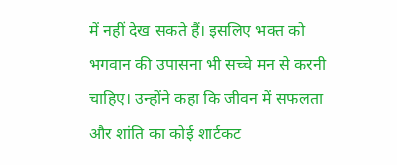में नहीं देख सकते हैं। इसलिए भक्त को भगवान की उपासना भी सच्चे मन से करनी चाहिए। उन्होंने कहा कि जीवन में सफलता और शांति का कोई शार्टकट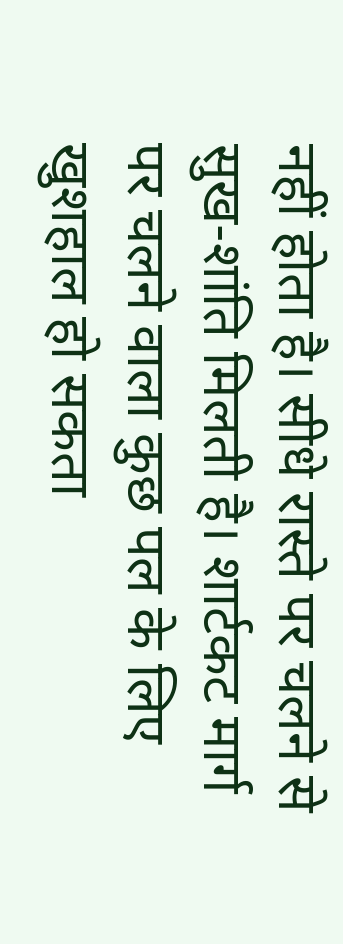नहीं होता है। सीधे रास्ते पर चलने से सुख-शांति मिलती है। शार्टकट मार्ग पर चलने वाला कुछ पल के लिए खुशहाल हो सकता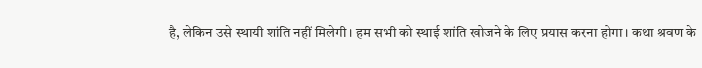है, लेकिन उसे स्थायी शांति नहीं मिलेगी। हम सभी को स्थाई शांति खोजने के लिए प्रयास करना होगा। कथा श्रवण के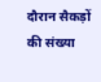दौरान सैकड़ों की संख्या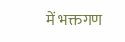में भक्तगण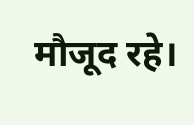मौजूद रहे।